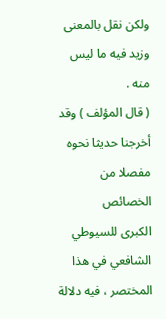ولكن نقل بالمعنى وزيد فيه ما ليس منه .
( قال المؤلف ) وقد أخرجنا حديثا نحوه مفصلا من الخصائص
الكبرى للسيوطي الشافعي في هذا المختصر ، فيه دلالة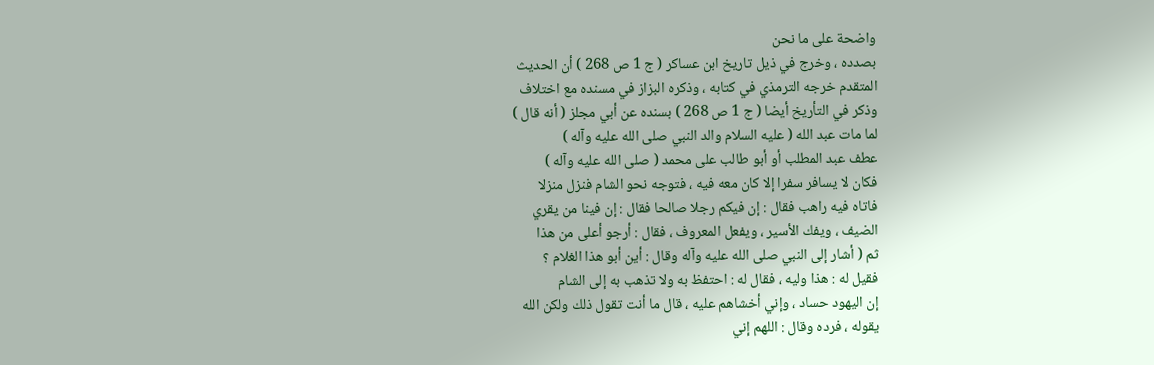واضحة على ما نحن
بصدده ، وخرج في ذيل تاريخ ابن عساكر ( ج 1 ص 268 ) أن الحديث
المتقدم خرجه الترمذي في كتابه ، وذكره البزاز في مسنده مع اختلاف
وذكر في التأريخ أيضا ( ج 1 ص 268 ) بسنده عن أبي مجلز ( أنه قال )
لما مات عبد الله ( عليه السلام والد النبي صلى الله عليه وآله )
عطف عبد المطلب أو أبو طالب على محمد ( صلى الله عليه وآله )
فكان لا يسافر سفرا إلا كان معه فيه ، فتوجه نحو الشام فنزل منزلا
فاتاه فيه راهب فقال : إن فيكم رجلا صالحا فقال : إن فينا من يقري
الضيف ، ويفك الأسير ، ويفعل المعروف ، فقال : أرجو أعلى من هذا
ثم ( أشار إلى النبي صلى الله عليه وآله وقال : أين أبو هذا الغلام ؟
فقيل له : هذا وليه ، فقال له : احتفظ به ولا تذهب به إلى الشام
إن اليهود حساد ، وإني أخشاهم عليه ، قال ما أنت تقول ذلك ولكن الله
يقوله ، فرده وقال : اللهم إني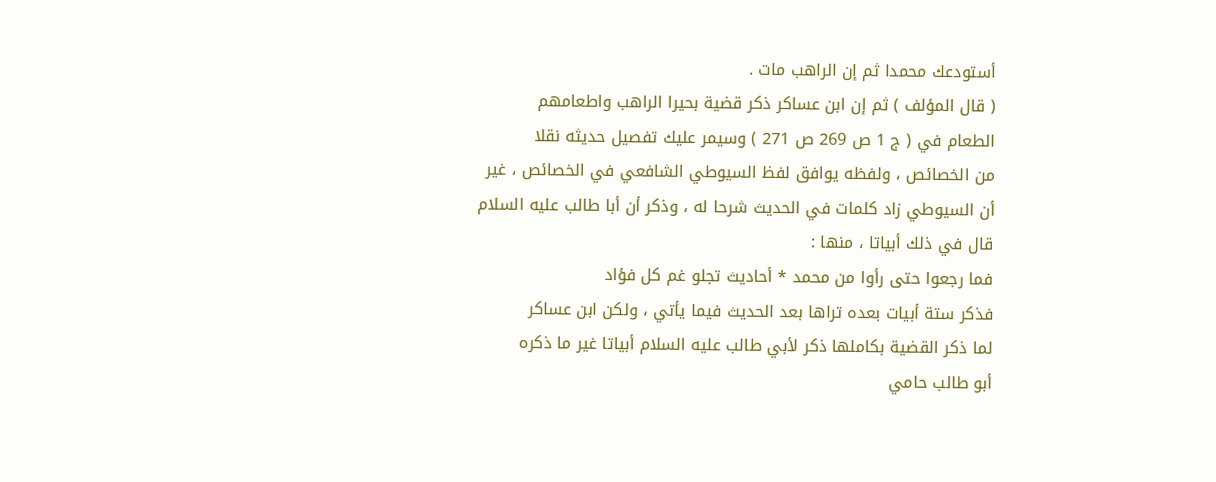أستودعك محمدا ثم إن الراهب مات .
( قال المؤلف ) ثم إن ابن عساكر ذكر قضية بحيرا الراهب واطعامهم
الطعام في ( ج 1 ص 269 ص 271 ) وسيمر عليك تفصيل حديثه نقلا
من الخصائص ، ولفظه يوافق لفظ السيوطي الشافعي في الخصائص ، غير
أن السيوطي زاد كلمات في الحديث شرحا له ، وذكر أن أبا طالب عليه السلام
قال في ذلك أبياتا ، منها :
فما رجعوا حتى رأوا من محمد * أحاديث تجلو غم كل فؤاد
فذكر ستة أبيات بعده تراها بعد الحديث فيما يأتي ، ولكن ابن عساكر
لما ذكر القضية بكاملها ذكر لأبي طالب عليه السلام أبياتا غير ما ذكره
أبو طالب حامي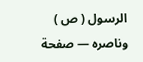الرسول ( ص ) وناصره — صفحة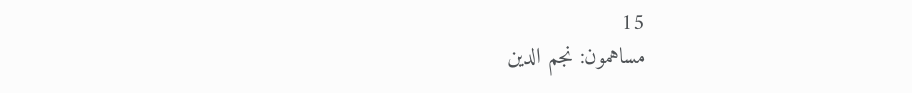15
مساهمون: نجم الدين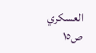العسكري
ص١٥